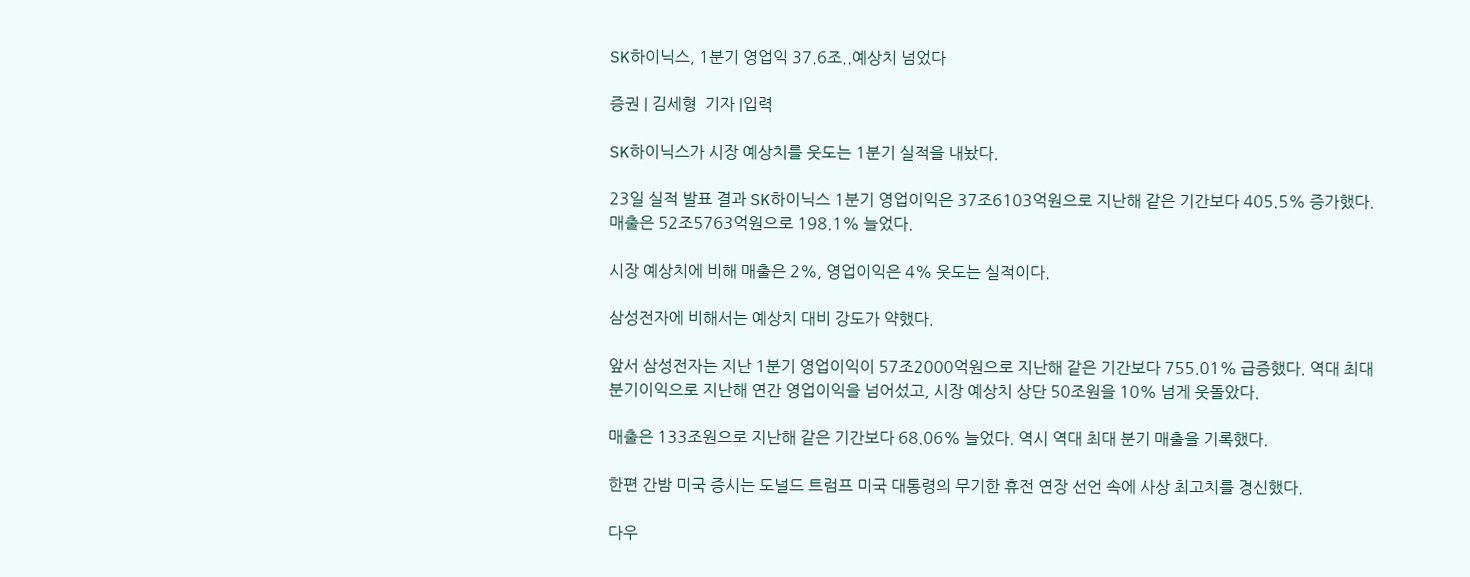SK하이닉스, 1분기 영업익 37.6조..예상치 넘었다

증권 | 김세형  기자 |입력

SK하이닉스가 시장 예상치를 웃도는 1분기 실적을 내놨다.

23일 실적 발표 결과 SK하이닉스 1분기 영업이익은 37조6103억원으로 지난해 같은 기간보다 405.5% 증가했다. 매출은 52조5763억원으로 198.1% 늘었다.

시장 예상치에 비해 매출은 2%, 영업이익은 4% 웃도는 실적이다.

삼성전자에 비해서는 예상치 대비 강도가 약했다.

앞서 삼성전자는 지난 1분기 영업이익이 57조2000억원으로 지난해 같은 기간보다 755.01% 급증했다. 역대 최대 분기이익으로 지난해 연간 영업이익을 넘어섰고, 시장 예상치 상단 50조원을 10% 넘게 웃돌았다.

매출은 133조원으로 지난해 같은 기간보다 68.06% 늘었다. 역시 역대 최대 분기 매출을 기록했다.

한편 간밤 미국 증시는 도널드 트럼프 미국 대통령의 무기한 휴전 연장 선언 속에 사상 최고치를 경신했다.

다우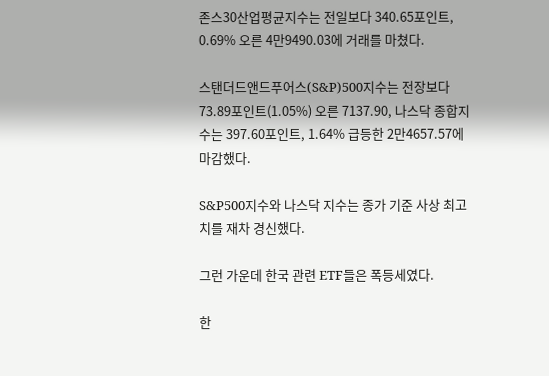존스30산업평균지수는 전일보다 340.65포인트, 0.69% 오른 4만9490.03에 거래를 마쳤다.

스탠더드앤드푸어스(S&P)500지수는 전장보다 73.89포인트(1.05%) 오른 7137.90, 나스닥 종합지수는 397.60포인트, 1.64% 급등한 2만4657.57에 마감했다.

S&P500지수와 나스닥 지수는 종가 기준 사상 최고치를 재차 경신했다.

그런 가운데 한국 관련 ETF들은 폭등세였다.

한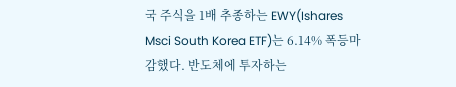국 주식을 1배 추종하는 EWY(Ishares Msci South Korea ETF)는 6.14% 폭등마감했다. 반도체에 투자하는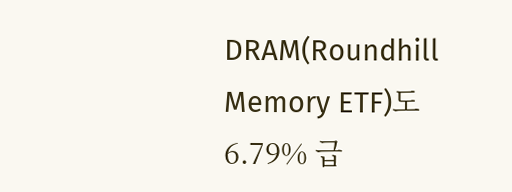DRAM(Roundhill Memory ETF)도 6.79% 급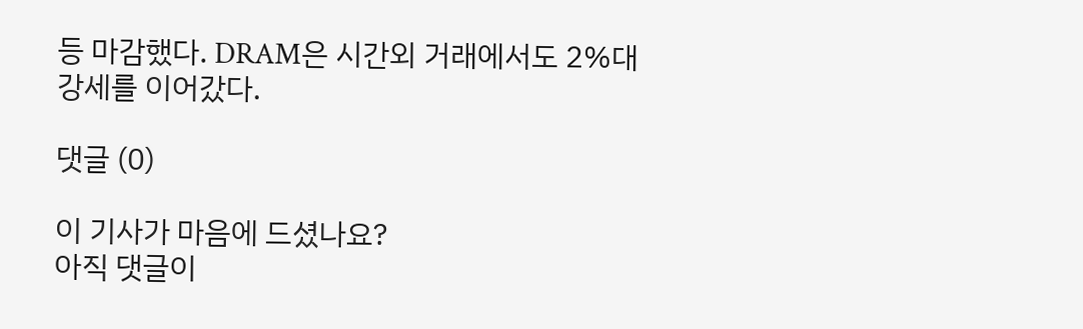등 마감했다. DRAM은 시간외 거래에서도 2%대 강세를 이어갔다.

댓글 (0)

이 기사가 마음에 드셨나요?
아직 댓글이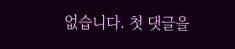없습니다. 첫 댓글을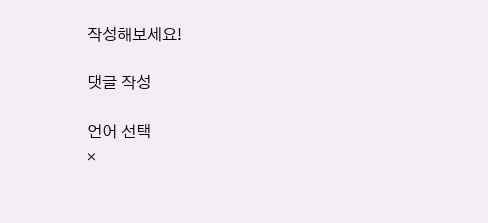작성해보세요!

댓글 작성

언어 선택
×